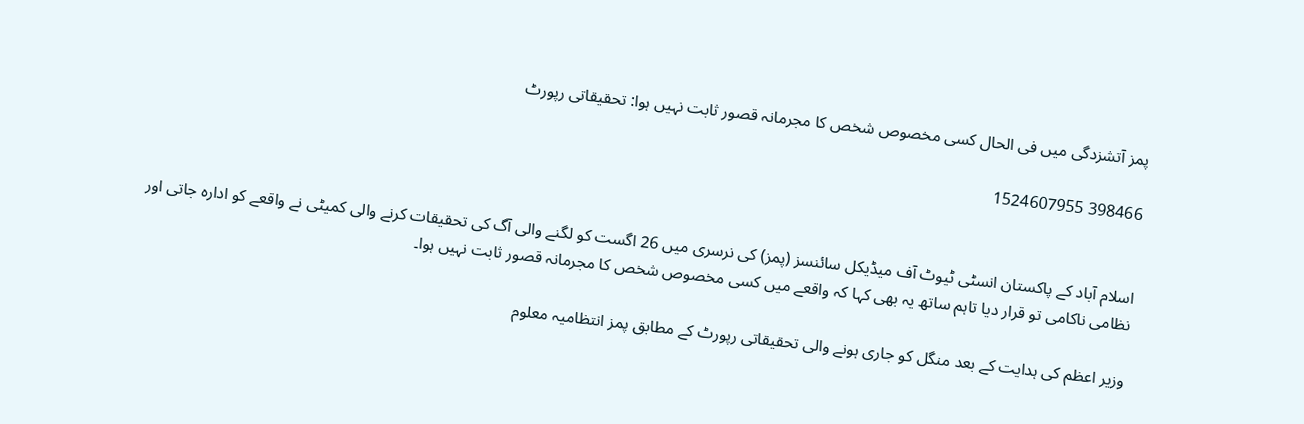پمز آتشزدگی میں فی الحال کسی مخصوص شخص کا مجرمانہ قصور ثابت نہیں ہوا: تحقیقاتی رپورٹ

398466 1524607955


اسلام آباد کے پاکستان انسٹی ٹیوٹ آف میڈیکل سائنسز (پمز) کی نرسری میں 26 اگست کو لگنے والی آگ کی تحقیقات کرنے والی کمیٹی نے واقعے کو ادارہ جاتی اور نظامی ناکامی تو قرار دیا تاہم ساتھ یہ بھی کہا کہ واقعے میں کسی مخصوص شخص کا مجرمانہ قصور ثابت نہیں ہوا۔

وزیر اعظم کی ہدایت کے بعد منگل کو جاری ہونے والی تحقیقاتی رپورٹ کے مطابق پمز انتظامیہ معلوم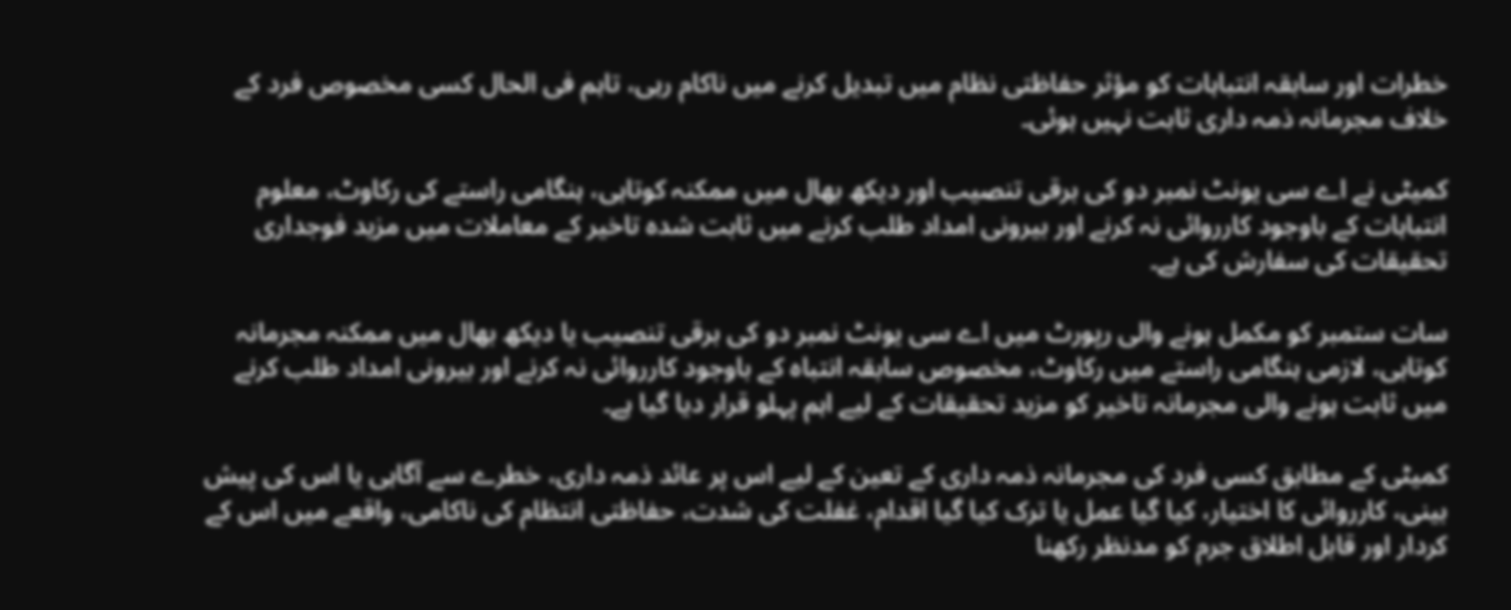خطرات اور سابقہ انتباہات کو مؤثر حفاظتی نظام میں تبدیل کرنے میں ناکام رہی، تاہم فی الحال کسی مخصوص فرد کے خلاف مجرمانہ ذمہ داری ثابت نہیں ہوئی۔

کمیٹی نے اے سی یونٹ نمبر دو کی برقی تنصیب اور دیکھ بھال میں ممکنہ کوتاہی، ہنگامی راستے کی رکاوٹ، معلوم انتباہات کے باوجود کارروائی نہ کرنے اور بیرونی امداد طلب کرنے میں ثابت شدہ تاخیر کے معاملات میں مزید فوجداری تحقیقات کی سفارش کی ہے۔

سات ستمبر کو مکمل ہونے والی رپورٹ میں اے سی یونٹ نمبر دو کی برقی تنصیب یا دیکھ بھال میں ممکنہ مجرمانہ کوتاہی، لازمی ہنگامی راستے میں رکاوٹ، مخصوص سابقہ انتباہ کے باوجود کارروائی نہ کرنے اور بیرونی امداد طلب کرنے میں ثابت ہونے والی مجرمانہ تاخیر کو مزید تحقیقات کے لیے اہم پہلو قرار دیا گیا ہے۔

کمیٹی کے مطابق کسی فرد کی مجرمانہ ذمہ داری کے تعین کے لیے اس پر عائد ذمہ داری، خطرے سے آگاہی یا اس کی پیش بینی، کارروائی کا اختیار، کیا گیا عمل یا ترک کیا گیا اقدام، غفلت کی شدت، حفاظتی انتظام کی ناکامی، واقعے میں اس کے کردار اور قابل اطلاق جرم کو مدنظر رکھنا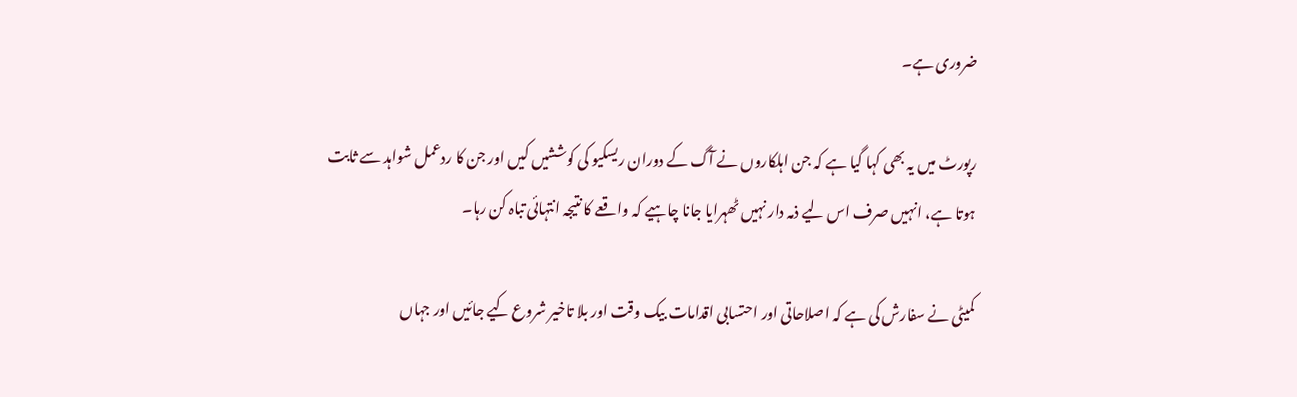ضروری ہے۔

رپورٹ میں یہ بھی کہا گیا ہے کہ جن اہلکاروں نے آگ کے دوران ریسکیو کی کوششیں کیں اور جن کا ردعمل شواہد سے ثابت ہوتا ہے، انہیں صرف اس لیے ذمہ دار نہیں ٹھہرایا جانا چاہیے کہ واقعے کا نتیجہ انتہائی تباہ کن رہا۔

کمیٹی نے سفارش کی ہے کہ اصلاحاتی اور احتسابی اقدامات بیک وقت اور بلا تاخیر شروع کیے جائیں اور جہاں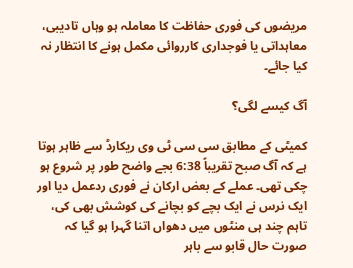مریضوں کی فوری حفاظت کا معاملہ ہو وہاں تادیبی، معاہداتی یا فوجداری کارروائی مکمل ہونے کا انتظار نہ کیا جائے۔

آگ کیسے لگی؟

کمیٹی کے مطابق سی سی ٹی وی ریکارڈ سے ظاہر ہوتا ہے کہ آگ صبح تقریباً 6:38 بجے واضح طور پر شروع ہو چکی تھی۔ عملے کے بعض ارکان نے فوری ردعمل دیا اور ایک نرس نے ایک بچے کو بچانے کی کوشش بھی کی، تاہم چند ہی منٹوں میں دھواں اتنا گہرا ہو گیا کہ صورت حال قابو سے باہر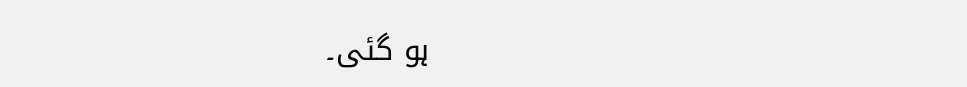ہو گئی۔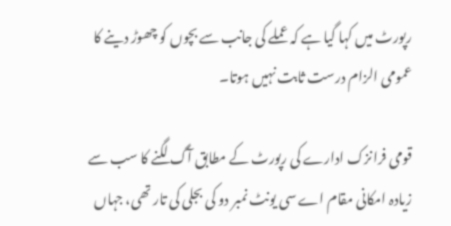رپورٹ میں کہا گیا ہے کہ عملے کی جانب سے بچوں کو چھوڑ دینے کا عمومی الزام درست ثابت نہیں ہوتا۔

قومی فرانزک ادارے کی رپورٹ کے مطابق آگ لگنے کا سب سے زیادہ امکانی مقام اے سی یونٹ نمبر دو کی بجلی کی تار تھی، جہاں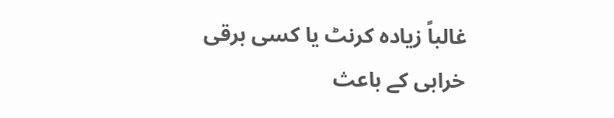غالباً زیادہ کرنٹ یا کسی برقی خرابی کے باعث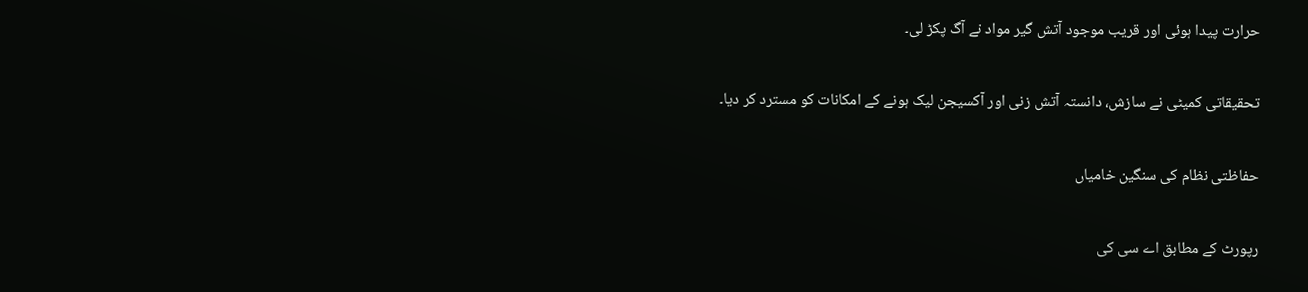حرارت پیدا ہوئی اور قریب موجود آتش گیر مواد نے آگ پکڑ لی۔

تحقیقاتی کمیٹی نے سازش، دانستہ آتش زنی اور آکسیجن لیک ہونے کے امکانات کو مسترد کر دیا۔

حفاظتی نظام کی سنگین خامیاں

رپورٹ کے مطابق اے سی کی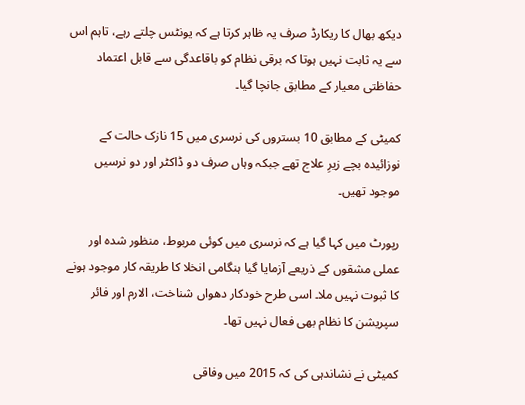دیکھ بھال کا ریکارڈ صرف یہ ظاہر کرتا ہے کہ یونٹس چلتے رہے، تاہم اس سے یہ ثابت نہیں ہوتا کہ برقی نظام کو باقاعدگی سے قابل اعتماد حفاظتی معیار کے مطابق جانچا گیا۔

کمیٹی کے مطابق 10 بستروں کی نرسری میں 15 نازک حالت کے نوزائیدہ بچے زیرِ علاج تھے جبکہ وہاں صرف دو ڈاکٹر اور دو نرسیں موجود تھیں۔

رپورٹ میں کہا گیا ہے کہ نرسری میں کوئی مربوط، منظور شدہ اور عملی مشقوں کے ذریعے آزمایا گیا ہنگامی انخلا کا طریقہ کار موجود ہونے کا ثبوت نہیں ملا۔ اسی طرح خودکار دھواں شناخت، الارم اور فائر سپریشن کا نظام بھی فعال نہیں تھا۔

کمیٹی نے نشاندہی کی کہ 2015 میں وفاقی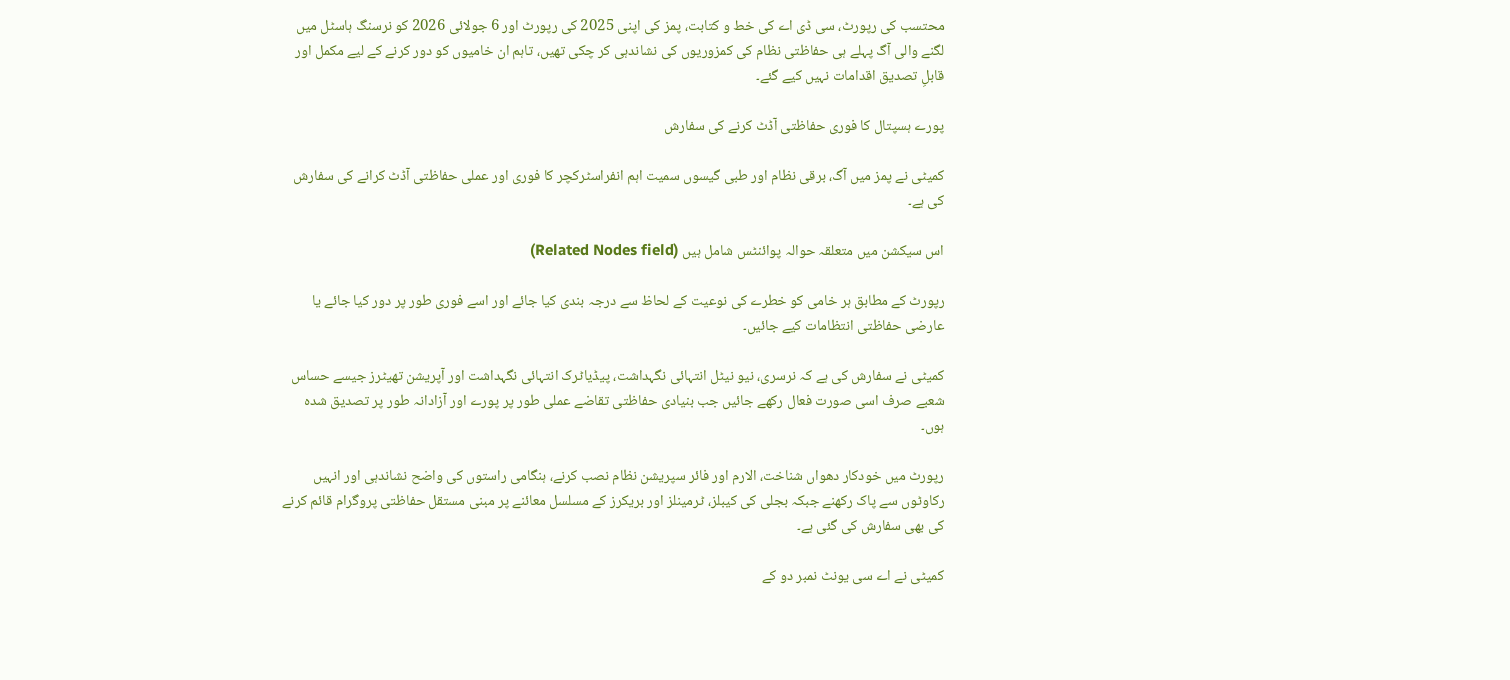محتسب کی رپورٹ، سی ڈی اے کی خط و کتابت، پمز کی اپنی 2025 کی رپورٹ اور 6 جولائی 2026 کو نرسنگ ہاسٹل میں لگنے والی آگ پہلے ہی حفاظتی نظام کی کمزوریوں کی نشاندہی کر چکی تھیں، تاہم ان خامیوں کو دور کرنے کے لیے مکمل اور قابلِ تصدیق اقدامات نہیں کیے گئے۔

پورے ہسپتال کا فوری حفاظتی آڈٹ کرنے کی سفارش

کمیٹی نے پمز میں آگ، برقی نظام اور طبی گیسوں سمیت اہم انفراسٹرکچر کا فوری اور عملی حفاظتی آڈٹ کرانے کی سفارش کی ہے۔

اس سیکشن میں متعلقہ حوالہ پوائنٹس شامل ہیں (Related Nodes field)

رپورٹ کے مطابق ہر خامی کو خطرے کی نوعیت کے لحاظ سے درجہ بندی کیا جائے اور اسے فوری طور پر دور کیا جائے یا عارضی حفاظتی انتظامات کیے جائیں۔

کمیٹی نے سفارش کی ہے کہ نرسری، نیو نیٹل انتہائی نگہداشت، پیڈیاٹرک انتہائی نگہداشت اور آپریشن تھیٹرز جیسے حساس شعبے صرف اسی صورت فعال رکھے جائیں جب بنیادی حفاظتی تقاضے عملی طور پر پورے اور آزادانہ طور پر تصدیق شدہ ہوں۔

رپورٹ میں خودکار دھواں شناخت، الارم اور فائر سپریشن نظام نصب کرنے، ہنگامی راستوں کی واضح نشاندہی اور انہیں رکاوٹوں سے پاک رکھنے جبکہ بجلی کی کیبلز، ٹرمینلز اور بریکرز کے مسلسل معائنے پر مبنی مستقل حفاظتی پروگرام قائم کرنے کی بھی سفارش کی گئی ہے۔

کمیٹی نے اے سی یونٹ نمبر دو کے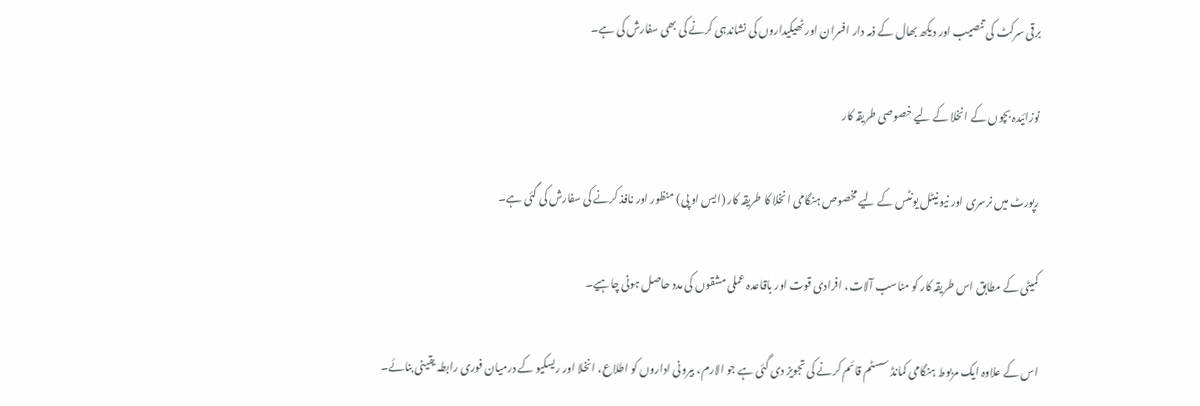برقی سرکٹ کی تنصیب اور دیکھ بھال کے ذمہ دار افسران اور ٹھیکیداروں کی نشاندہی کرنے کی بھی سفارش کی ہے۔

نوزائیدہ بچوں کے انخلا کے لیے خصوصی طریقہ کار

رپورٹ میں نرسری اور نیو نیٹل یونٹس کے لیے مخصوص ہنگامی انخلا کا طریقہ کار (ایس او پی) منظور اور نافذ کرنے کی سفارش کی گئی ہے۔

کمیٹی کے مطابق اس طریقہ کار کو مناسب آلات، افرادی قوت اور باقاعدہ عملی مشقوں کی مدد حاصل ہونی چاہیے۔

اس کے علاوہ ایک مربوط ہنگامی کمانڈ سسٹم قائم کرنے کی تجویز دی گئی ہے جو الارم، بیرونی اداروں کو اطلاع، انخلا اور ریسکیو کے درمیان فوری رابطہ یقینی بنائے۔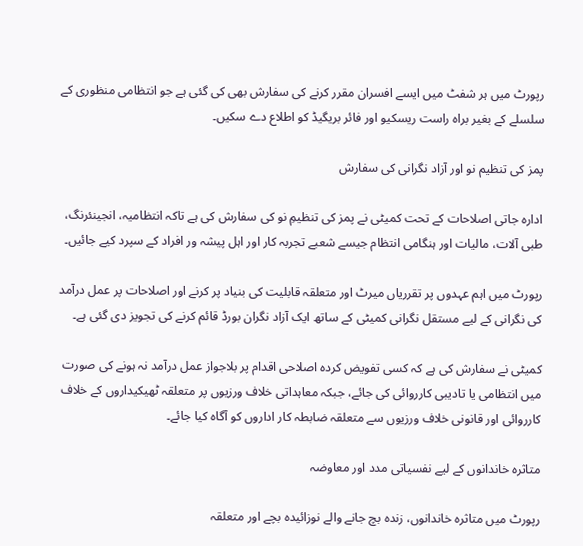رپورٹ میں ہر شفٹ میں ایسے افسران مقرر کرنے کی سفارش بھی کی گئی ہے جو انتظامی منظوری کے سلسلے کے بغیر براہ راست ریسکیو اور فائر بریگیڈ کو اطلاع دے سکیں۔

پمز کی تنظیم نو اور آزاد نگرانی کی سفارش

ادارہ جاتی اصلاحات کے تحت کمیٹی نے پمز کی تنظیمِ نو کی سفارش کی ہے تاکہ انتظامیہ، انجینئرنگ، طبی آلات، مالیات اور ہنگامی انتظام جیسے شعبے تجربہ کار اور اہل پیشہ ور افراد کے سپرد کیے جائیں۔

رپورٹ میں اہم عہدوں پر تقرریاں میرٹ اور متعلقہ قابلیت کی بنیاد پر کرنے اور اصلاحات پر عمل درآمد کی نگرانی کے لیے مستقل نگرانی کمیٹی کے ساتھ ایک آزاد نگران بورڈ قائم کرنے کی تجویز دی گئی ہے۔

کمیٹی نے سفارش کی ہے کہ کسی تفویض کردہ اصلاحی اقدام پر بلاجواز عمل درآمد نہ ہونے کی صورت میں انتظامی یا تادیبی کارروائی کی جائے، جبکہ معاہداتی خلاف ورزیوں پر متعلقہ ٹھیکیداروں کے خلاف کارروائی اور قانونی خلاف ورزیوں سے متعلقہ ضابطہ کار اداروں کو آگاہ کیا جائے۔

متاثرہ خاندانوں کے لیے نفسیاتی مدد اور معاوضہ

رپورٹ میں متاثرہ خاندانوں، زندہ بچ جانے والے نوزائیدہ بچے اور متعلقہ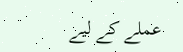عملے کے لیے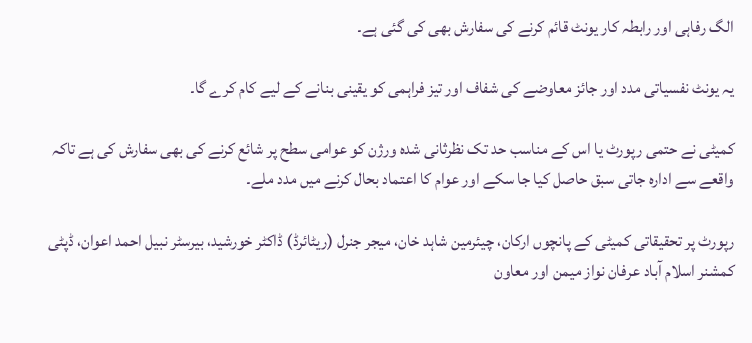الگ رفاہی اور رابطہ کار یونٹ قائم کرنے کی سفارش بھی کی گئی ہے۔

یہ یونٹ نفسیاتی مدد اور جائز معاوضے کی شفاف اور تیز فراہمی کو یقینی بنانے کے لیے کام کرے گا۔

کمیٹی نے حتمی رپورٹ یا اس کے مناسب حد تک نظرثانی شدہ ورژن کو عوامی سطح پر شائع کرنے کی بھی سفارش کی ہے تاکہ واقعے سے ادارہ جاتی سبق حاصل کیا جا سکے اور عوام کا اعتماد بحال کرنے میں مدد ملے۔

رپورٹ پر تحقیقاتی کمیٹی کے پانچوں ارکان، چیئرمین شاہد خان، میجر جنرل (ریٹائرڈ) ڈاکٹر خورشید، بیرسٹر نبیل احمد اعوان، ڈپٹی کمشنر اسلام آباد عرفان نواز میمن اور معاون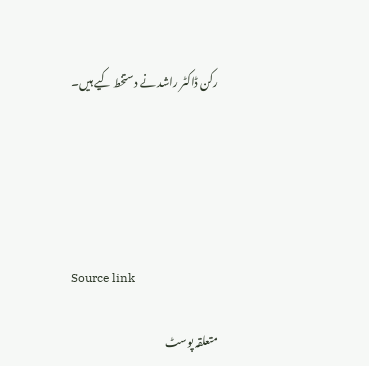رکن ڈاکٹر راشد نے دستخط کیے ہیں۔





Source link

متعلقہ پوسٹ